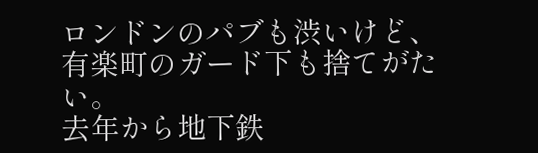ロンドンのパブも渋いけど、有楽町のガード下も捨てがたい。
去年から地下鉄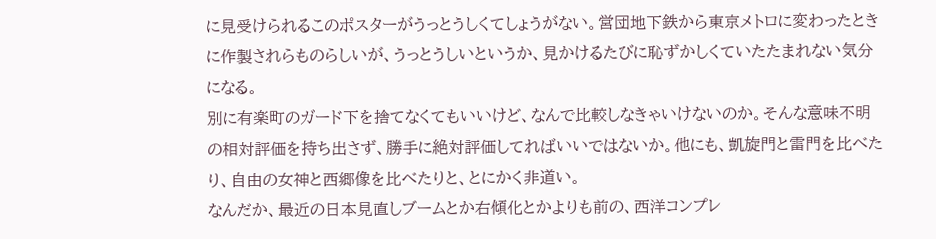に見受けられるこのポスターがうっとうしくてしょうがない。営団地下鉄から東京メトロに変わったときに作製されらものらしいが、うっとうしいというか、見かけるたびに恥ずかしくていたたまれない気分になる。
別に有楽町のガード下を捨てなくてもいいけど、なんで比較しなきゃいけないのか。そんな意味不明の相対評価を持ち出さず、勝手に絶対評価してればいいではないか。他にも、凱旋門と雷門を比べたり、自由の女神と西郷像を比べたりと、とにかく非道い。
なんだか、最近の日本見直しブームとか右傾化とかよりも前の、西洋コンプレ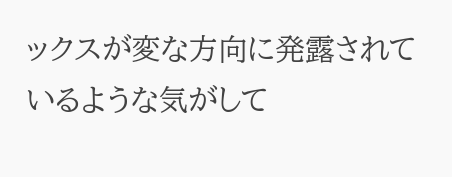ックスが変な方向に発露されているような気がして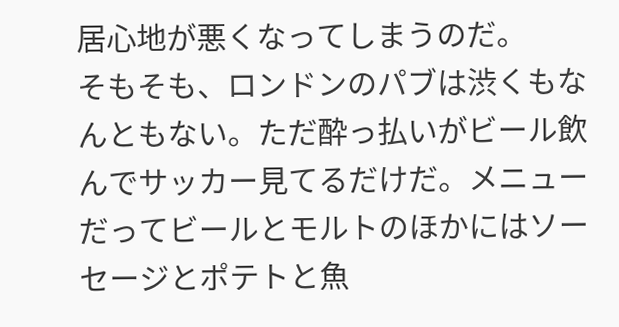居心地が悪くなってしまうのだ。
そもそも、ロンドンのパブは渋くもなんともない。ただ酔っ払いがビール飲んでサッカー見てるだけだ。メニューだってビールとモルトのほかにはソーセージとポテトと魚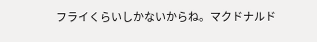フライくらいしかないからね。マクドナルド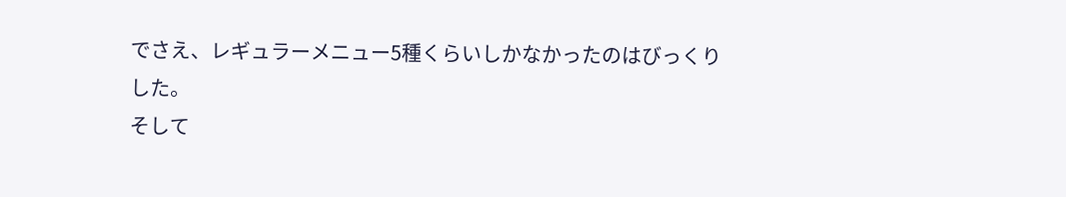でさえ、レギュラーメニュー5種くらいしかなかったのはびっくりした。
そして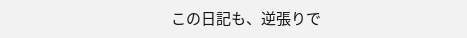この日記も、逆張りで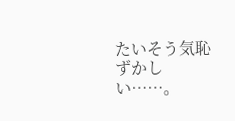たいそう気恥ずかしい……。